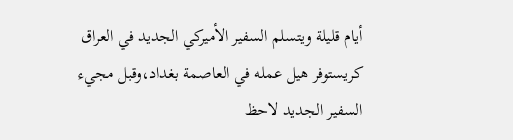أيام قليلة ويتسلم السفير الأميركي الجديد في العراق كريستوفر هيل عمله في العاصمة بغداد،وقبل مجيء السفير الجديد لاحظ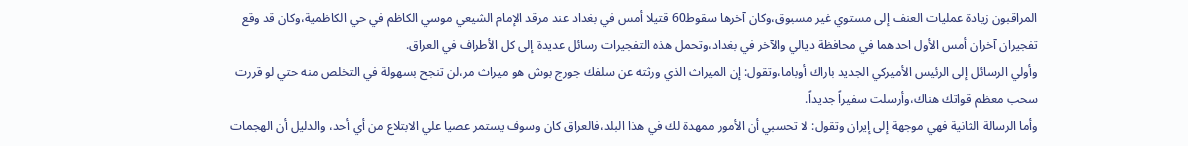المراقبون زيادة عمليات العنف إلى مستوي غير مسبوق،وكان آخرها سقوط60 قتيلا أمس في بغداد عند مرقد الإمام الشيعي موسي الكاظم في حي الكاظمية،وكان قد وقع تفجيران آخران أمس الأول احدهما في محافظة ديالي والآخر في بغداد،وتحمل هذه التفجيرات رسائل عديدة إلى كل الأطراف في العراق.
وأولي الرسائل إلى الرئيس الأميركي الجديد باراك أوباما،وتقول: إن الميراث الذي ورثته عن سلفك جورج بوش هو ميراث مر،لن تنجح بسهولة في التخلص منه حتي لو قررت سحب معظم قواتك هناك،وأرسلت سفيراً جديداً.
وأما الرسالة الثانية فهي موجهة إلى إيران وتقول: لا تحسبي أن الأمور ممهدة لك في هذا البلد،فالعراق كان وسوف يستمر عصيا علي الابتلاع من أي أحد، والدليل أن الهجمات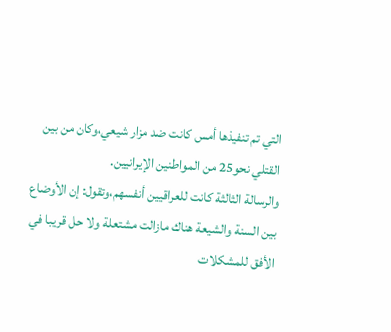التي تم تنفيذها أمس كانت ضد مزار شيعي،وكان من بين القتلي نحو25 من المواطنين الإيرانيين.
والرسالة الثالثة كانت للعراقيين أنفسهم،وتقول: إن الأوضاع بين السنة والشيعة هناك مازالت مشتعلة ولا حل قريبا في الأفق للمشكلات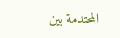المحتدمة بين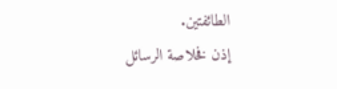الطائفتين.
إذن فخلاصة الرسائل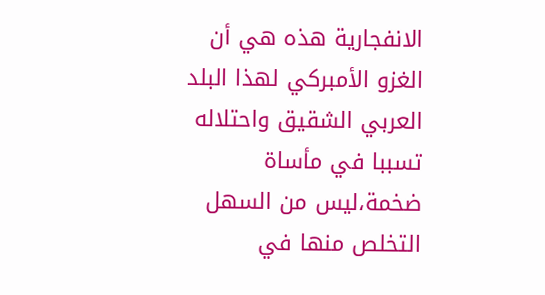الانفجارية هذه هي أن الغزو الأمبركي لهذا البلد العربي الشقيق واحتلاله تسببا في مأساة ضخمة،ليس من السهل التخلص منها في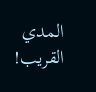المدي القريب!